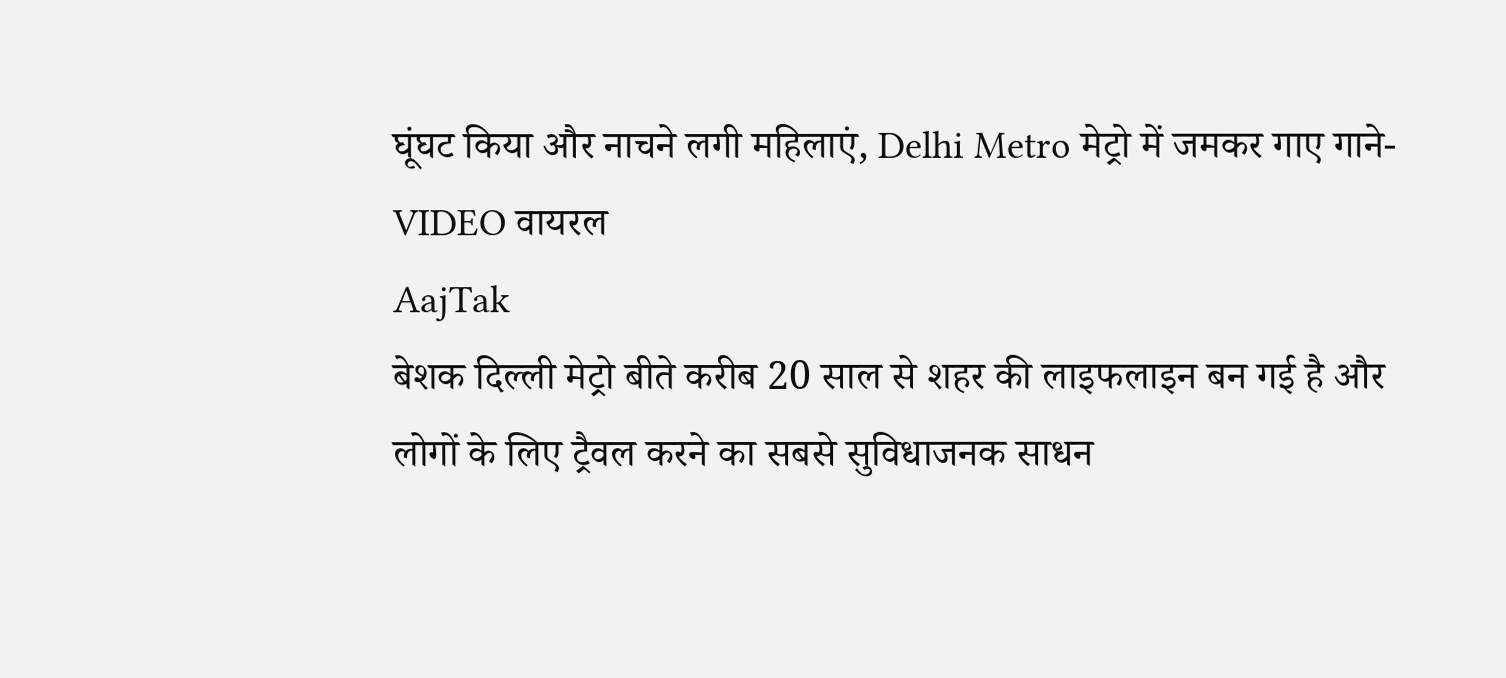घूंघट किया और नाचने लगी महिलाएं, Delhi Metro मेट्रो में जमकर गाए गाने- VIDEO वायरल
AajTak
बेशक दिल्ली मेट्रो बीते करीब 20 साल से शहर की लाइफलाइन बन गई है और लोगों के लिए ट्रैवल करने का सबसे सुविधाजनक साधन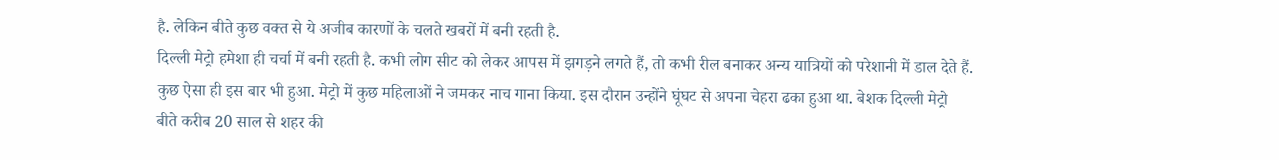है. लेकिन बीते कुछ वक्त से ये अजीब कारणों के चलते खबरों में बनी रहती है.
दिल्ली मेट्रो हमेशा ही चर्चा में बनी रहती है. कभी लोग सीट को लेकर आपस में झगड़ने लगते हैं, तो कभी रील बनाकर अन्य यात्रियों को परेशानी में डाल देते हैं. कुछ ऐसा ही इस बार भी हुआ. मेट्रो में कुछ महिलाओं ने जमकर नाच गाना किया. इस दौरान उन्होंने घूंघट से अपना चेहरा ढका हुआ था. बेशक दिल्ली मेट्रो बीते करीब 20 साल से शहर की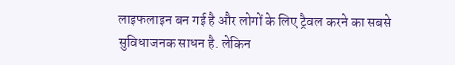लाइफलाइन बन गई है और लोगों के लिए ट्रैवल करने का सबसे सुविधाजनक साधन है. लेकिन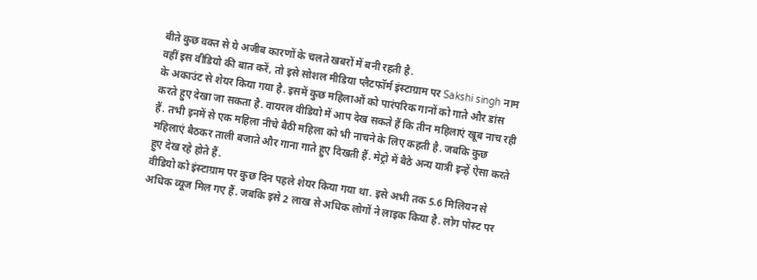बीते कुछ वक्त से ये अजीब कारणों के चलते खबरों में बनी रहती है.
वहीं इस वीडियो की बात करें, तो इसे सोशल मीडिया प्लैटफॉर्म इंस्टाग्राम पर Sakshi singh नाम के अकाउंट से शेयर किया गया है. इसमें कुछ महिलाओं को पारंपरिक गानों को गाते और डांस करते हुए देखा जा सकता है. वायरल वीडियो में आप देख सकते हैं कि तीन महिलाएं खूब नाच रही हैं. तभी इनमें से एक महिला नीचे बैठी महिला को भी नाचने के लिए कहती है. जबकि कुछ महिलाएं बैठकर ताली बजाते और गाना गाते हुए दिखती हैं. मेट्रो में बैठे अन्य यात्री इन्हें ऐसा करते हुए देख रहे होते हैं.
वीडियो को इंस्टाग्राम पर कुछ दिन पहले शेयर किया गया था. इसे अभी तक 5.6 मिलियन से अधिक व्यूज मिल गए हैं. जबकि इसे 2 लाख से अधिक लोगों ने लाइक किया है. लोग पोस्ट पर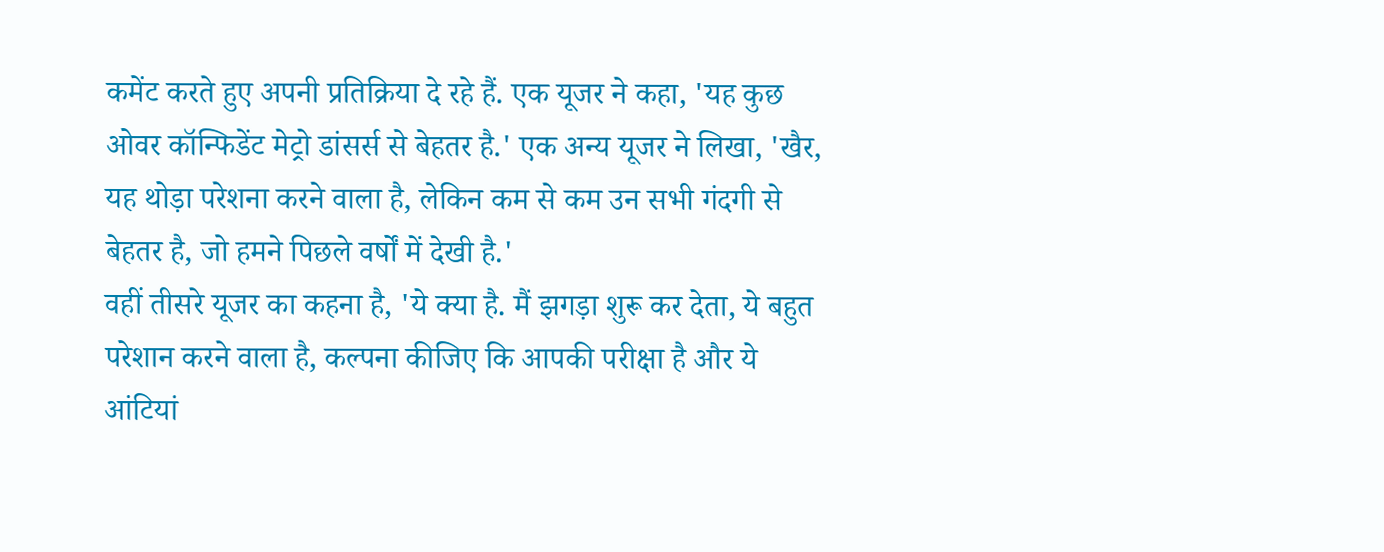कमेंट करते हुए अपनी प्रतिक्रिया दे रहे हैं. एक यूजर ने कहा, 'यह कुछ ओवर कॉन्फिडेंट मेट्रो डांसर्स से बेहतर है.' एक अन्य यूजर ने लिखा, 'खैर, यह थोड़ा परेशना करने वाला है, लेकिन कम से कम उन सभी गंदगी से बेहतर है, जो हमने पिछले वर्षों में देखी है.'
वहीं तीसरे यूजर का कहना है, 'ये क्या है. मैं झगड़ा शुरू कर देता, ये बहुत परेशान करने वाला है, कल्पना कीजिए कि आपकी परीक्षा है और ये आंटियां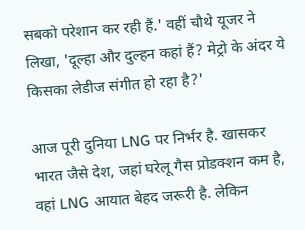सबको परेशान कर रही हैं.' वहीं चौथे यूजर ने लिखा, 'दूल्हा और दुल्हन कहां हैं? मेट्रो के अंदर ये किसका लेडीज संगीत हो रहा है?'

आज पूरी दुनिया LNG पर निर्भर है. खासकर भारत जैसे देश, जहां घरेलू गैस प्रोडक्शन कम है, वहां LNG आयात बेहद जरूरी है. लेकिन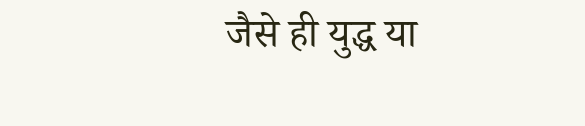जैसे ही युद्ध या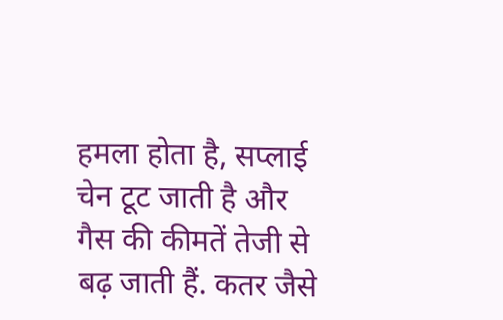हमला होता है, सप्लाई चेन टूट जाती है और गैस की कीमतें तेजी से बढ़ जाती हैं. कतर जैसे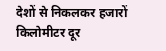देशों से निकलकर हजारों किलोमीटर दूर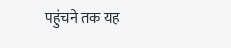पहुंचने तक यह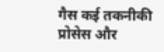गैस कई तकनीकी प्रोसेस और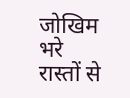जोखिम भरे रास्तों से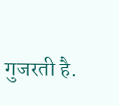गुजरती है.